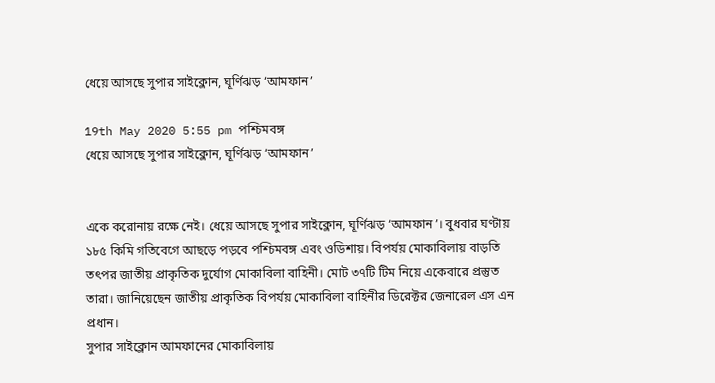ধেয়ে আসছে সুপার সাইক্লোন, ঘূর্ণিঝড় ‘আমফান’

19th May 2020 5:55 pm পশ্চিমবঙ্গ
ধেয়ে আসছে সুপার সাইক্লোন, ঘূর্ণিঝড় ‘আমফান’


একে করোনায় রক্ষে নেই। ধেয়ে আসছে সুপার সাইক্লোন, ঘূর্ণিঝড় ‘আমফান’। বুধবার ঘণ্টায় ১৮৫ কিমি গতিবেগে আছড়ে পড়বে পশ্চিমবঙ্গ এবং ওডিশায়। বিপর্যয় মোকাবিলায় বাড়তি তৎপর জাতীয় প্রাকৃতিক দুর্যোগ মোকাবিলা বাহিনী। মোট ৩৭টি টিম নিয়ে একেবারে প্রস্তুত তারা। জানিয়েছেন জাতীয় প্রাকৃতিক বিপর্যয় মোকাবিলা বাহিনীর ডিরেক্টর জেনারেল এস এন প্রধান।
সুপার সাইক্লোন আমফানের মোকাবিলায়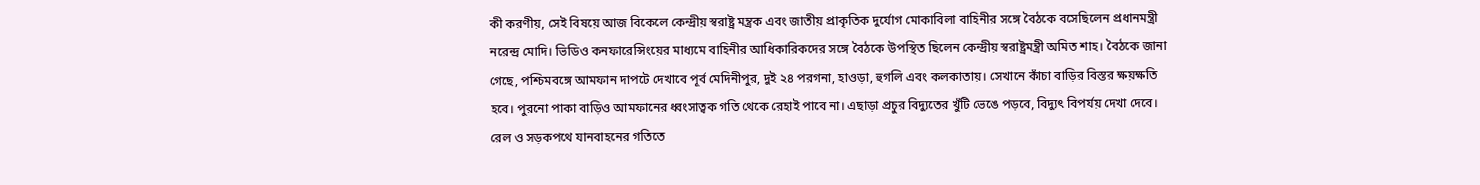কী করণীয়, সেই বিষয়ে আজ বিকেলে কেন্দ্রীয় স্বরাষ্ট্র মন্ত্রক এবং জাতীয় প্রাকৃতিক দুর্যোগ মোকাবিলা বাহিনীর সঙ্গে বৈঠকে বসেছিলেন প্রধানমন্ত্রী নরেন্দ্র মোদি। ভিডিও কনফারেন্সিংয়ের মাধ্যমে বাহিনীর আধিকারিকদের সঙ্গে বৈঠকে উপস্থিত ছিলেন কেন্দ্রীয় স্বরাষ্ট্রমন্ত্রী অমিত শাহ। বৈঠকে জানা গেছে, পশ্চিমবঙ্গে আমফান দাপটে দেখাবে পূর্ব মেদিনীপুর, দুই ২৪ পরগনা, হাওড়া, হুগলি এবং কলকাতায়। সেখানে কাঁচা বাড়ির বিস্তর ক্ষয়ক্ষতি হবে। পুরনো পাকা বাড়িও আমফানের ধ্বংসাত্বক গতি থেকে রেহাই পাবে না। এছাড়া প্রচুর বিদ্যুতের খুঁটি ভেঙে পড়বে, বিদ্যুৎ বিপর্যয় দেখা দেবে। রেল ও সড়কপথে যানবাহনের গতিতে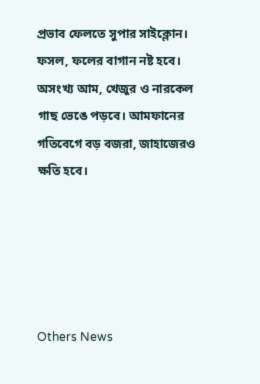প্রভাব ফেলতে সুপার সাইক্লোন। ফসল, ফলের বাগান নষ্ট হবে। অসংখ্য আম, খেজুর ও নারকেল গাছ ভেঙে পড়বে। আমফানের গতিবেগে বড় বজরা, জাহাজেরও ক্ষতি হবে।





Others News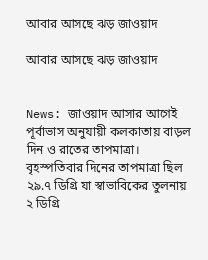আবার আসছে ঝড় জাওয়াদ

আবার আসছে ঝড় জাওয়াদ


News: জাওয়াদ আসার আগেই পূর্বাভাস অনুযায়ী কলকাতায় বাড়ল দিন ও রাতের তাপমাত্রা। বৃহস্পতিবার দিনের তাপমাত্রা ছিল ২৯.৭ ডিগ্রি যা স্বাভাবিকের তুলনায় ২ ডিগ্রি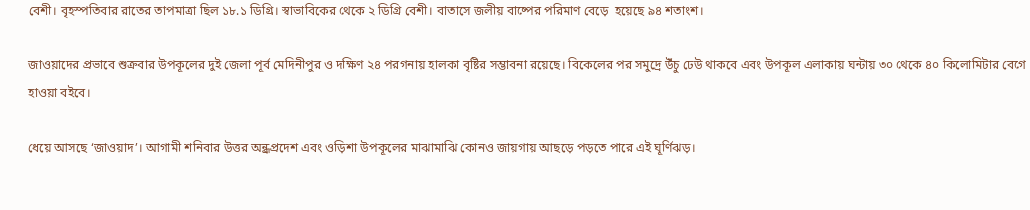বেশী। বৃহস্পতিবার রাতের তাপমাত্রা ছিল ১৮.১ ডিগ্রি। স্বাভাবিকের থেকে ২ ডিগ্রি বেশী। বাতাসে জলীয় বাষ্পের পরিমাণ বেড়ে  হয়েছে ৯৪ শতাংশ।

জাওয়াদের প্রভাবে শুক্রবার উপকূলের দুই জেলা পূর্ব মেদিনীপুর ও দক্ষিণ ২৪ পরগনায় হালকা বৃষ্টির সম্ভাবনা রয়েছে। বিকেলের পর সমুদ্রে উঁচু ঢেউ থাকবে এবং উপকূল এলাকায় ঘন্টায় ৩০ থেকে ৪০ কিলোমিটার বেগে হাওয়া বইবে।

ধেয়ে আসছে ‘জাওয়াদ’। আগামী শনিবার উত্তর অন্ধ্রপ্রদেশ এবং ওড়িশা উপকূলের মাঝামাঝি কোনও জায়গায় আছড়ে পড়তে পারে এই ঘূর্ণিঝড়।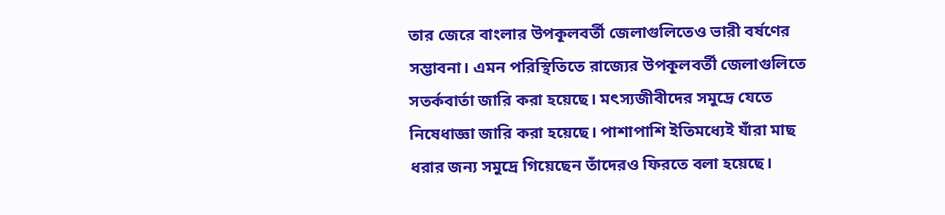তার জেরে বাংলার উপকূলবর্তী জেলাগুলিতেও ভারী বর্ষণের সম্ভাবনা। এমন পরিস্থিতিতে রাজ্যের উপকূলবর্তী জেলাগুলিতে সতর্কবার্তা জারি করা হয়েছে। মৎস্যজীবীদের সমুদ্রে যেতে নিষেধাজ্ঞা জারি করা হয়েছে। পাশাপাশি ইতিমধ্যেই যাঁরা মাছ ধরার জন্য সমুদ্রে গিয়েছেন তাঁদেরও ফিরতে বলা হয়েছে।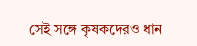সেই সঙ্গে কৃষকদেরও ধান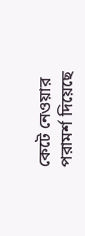কেটে নেওয়ার পরামর্শ দিয়েছে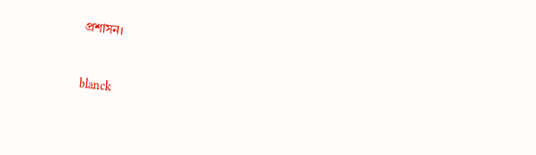প্রশাসন।


blanck